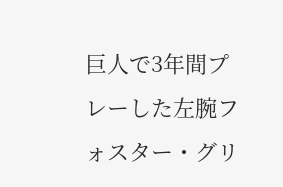巨人で3年間プレーした左腕フォスター・グリ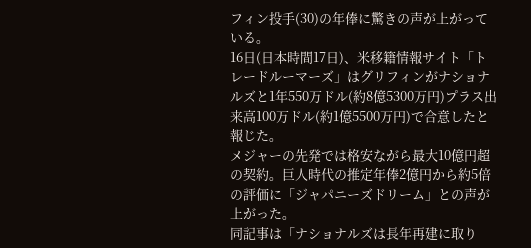フィン投手(30)の年俸に驚きの声が上がっている。
16日(日本時間17日)、米移籍情報サイト「トレードルーマーズ」はグリフィンがナショナルズと1年550万ドル(約8億5300万円)プラス出来高100万ドル(約1億5500万円)で合意したと報じた。
メジャーの先発では格安ながら最大10億円超の契約。巨人時代の推定年俸2億円から約5倍の評価に「ジャパニーズドリーム」との声が上がった。
同記事は「ナショナルズは長年再建に取り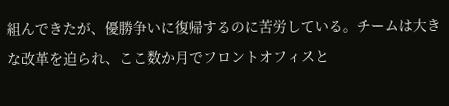組んできたが、優勝争いに復帰するのに苦労している。チームは大きな改革を迫られ、ここ数か月でフロントオフィスと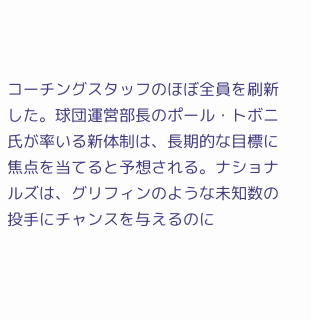コーチングスタッフのほぼ全員を刷新した。球団運営部長のポール・トボニ氏が率いる新体制は、長期的な目標に焦点を当てると予想される。ナショナルズは、グリフィンのような未知数の投手にチャンスを与えるのに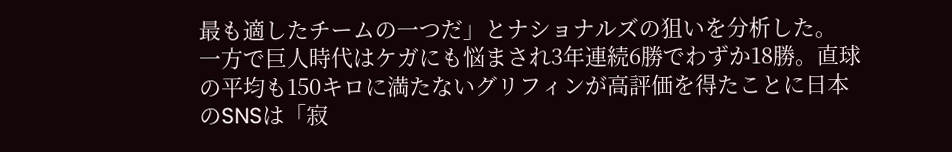最も適したチームの一つだ」とナショナルズの狙いを分析した。
一方で巨人時代はケガにも悩まされ3年連続6勝でわずか18勝。直球の平均も150キロに満たないグリフィンが高評価を得たことに日本のSNSは「寂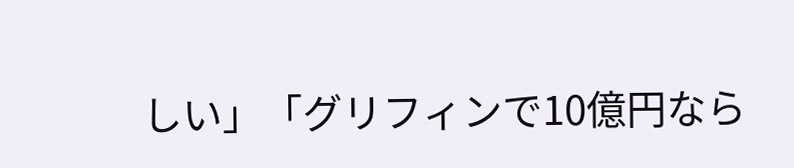しい」「グリフィンで10億円なら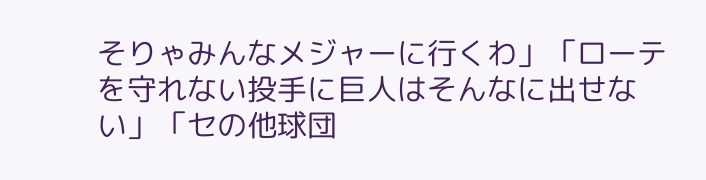そりゃみんなメジャーに行くわ」「ローテを守れない投手に巨人はそんなに出せない」「セの他球団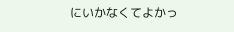にいかなくてよかっ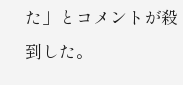た」とコメントが殺到した。